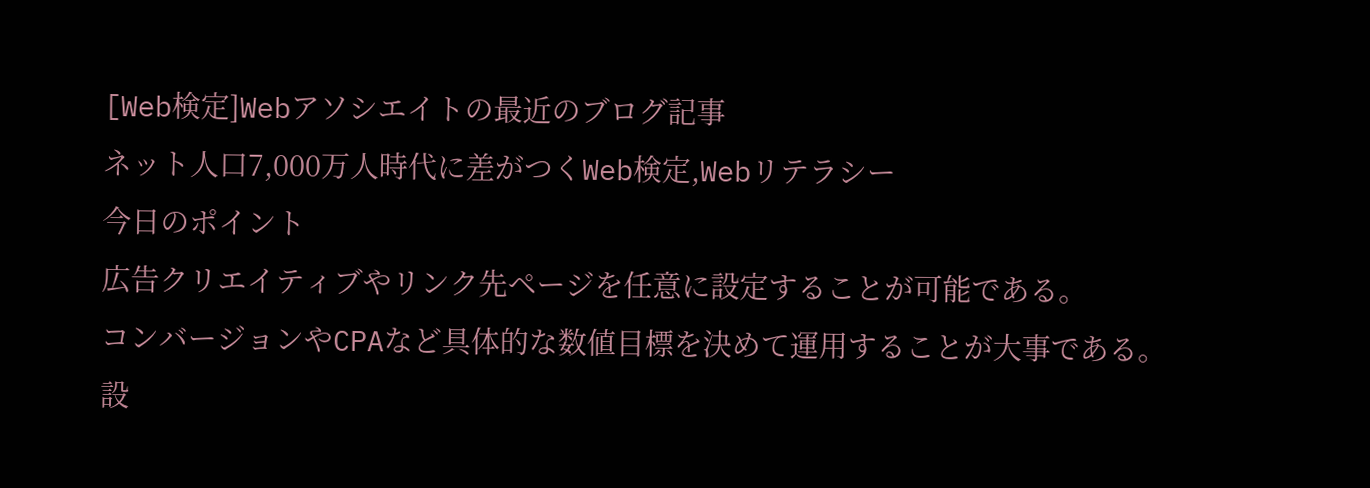[Web検定]Webアソシエイトの最近のブログ記事
ネット人口7,000万人時代に差がつくWeb検定,Webリテラシー
今日のポイント
広告クリエイティブやリンク先ページを任意に設定することが可能である。
コンバージョンやCPAなど具体的な数値目標を決めて運用することが大事である。
設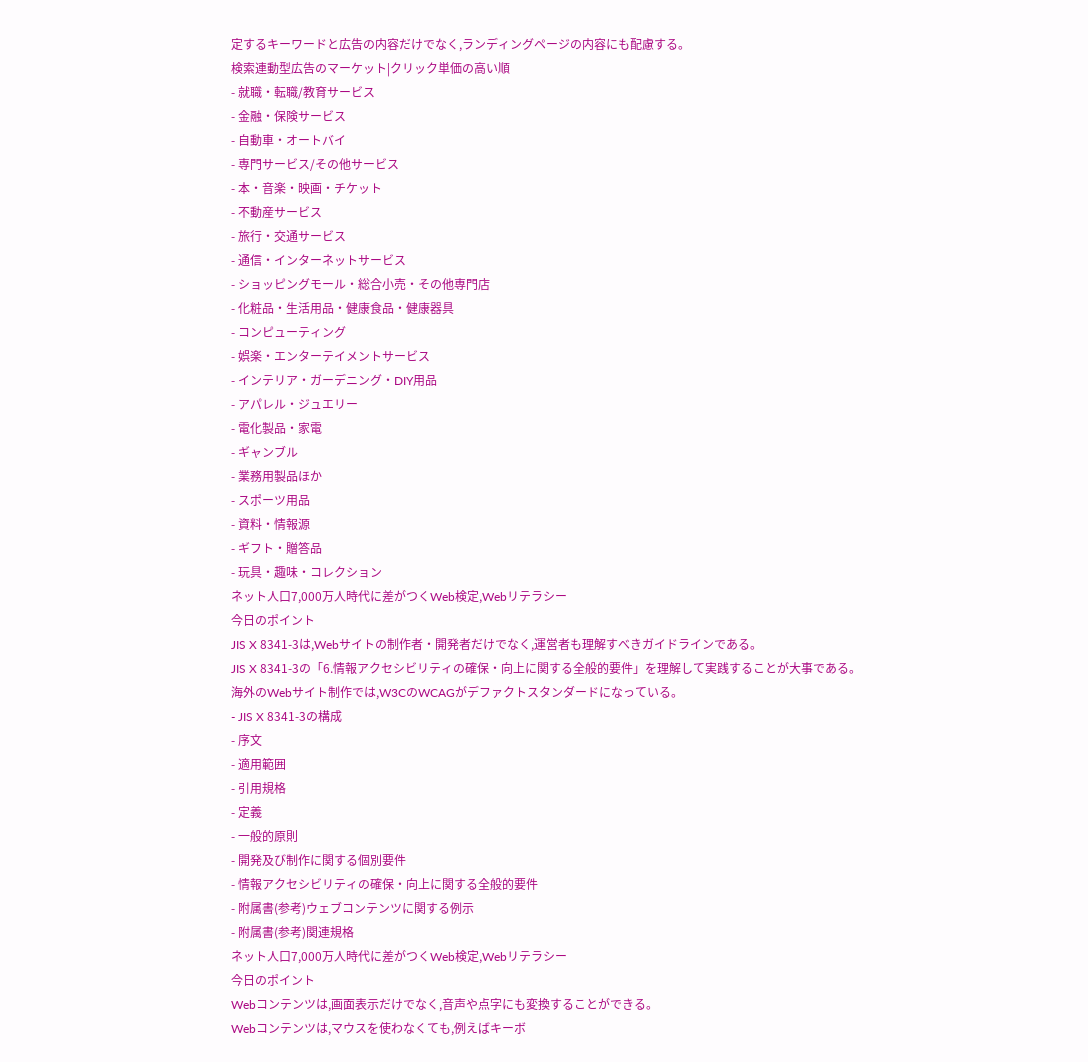定するキーワードと広告の内容だけでなく,ランディングページの内容にも配慮する。
検索連動型広告のマーケット|クリック単価の高い順
- 就職・転職/教育サービス
- 金融・保険サービス
- 自動車・オートバイ
- 専門サービス/その他サービス
- 本・音楽・映画・チケット
- 不動産サービス
- 旅行・交通サービス
- 通信・インターネットサービス
- ショッピングモール・総合小売・その他専門店
- 化粧品・生活用品・健康食品・健康器具
- コンピューティング
- 娯楽・エンターテイメントサービス
- インテリア・ガーデニング・DIY用品
- アパレル・ジュエリー
- 電化製品・家電
- ギャンブル
- 業務用製品ほか
- スポーツ用品
- 資料・情報源
- ギフト・贈答品
- 玩具・趣味・コレクション
ネット人口7,000万人時代に差がつくWeb検定,Webリテラシー
今日のポイント
JIS X 8341-3は,Webサイトの制作者・開発者だけでなく,運営者も理解すべきガイドラインである。
JIS X 8341-3の「6.情報アクセシビリティの確保・向上に関する全般的要件」を理解して実践することが大事である。
海外のWebサイト制作では,W3CのWCAGがデファクトスタンダードになっている。
- JIS X 8341-3の構成
- 序文
- 適用範囲
- 引用規格
- 定義
- 一般的原則
- 開発及び制作に関する個別要件
- 情報アクセシビリティの確保・向上に関する全般的要件
- 附属書(参考)ウェブコンテンツに関する例示
- 附属書(参考)関連規格
ネット人口7,000万人時代に差がつくWeb検定,Webリテラシー
今日のポイント
Webコンテンツは,画面表示だけでなく,音声や点字にも変換することができる。
Webコンテンツは,マウスを使わなくても,例えばキーボ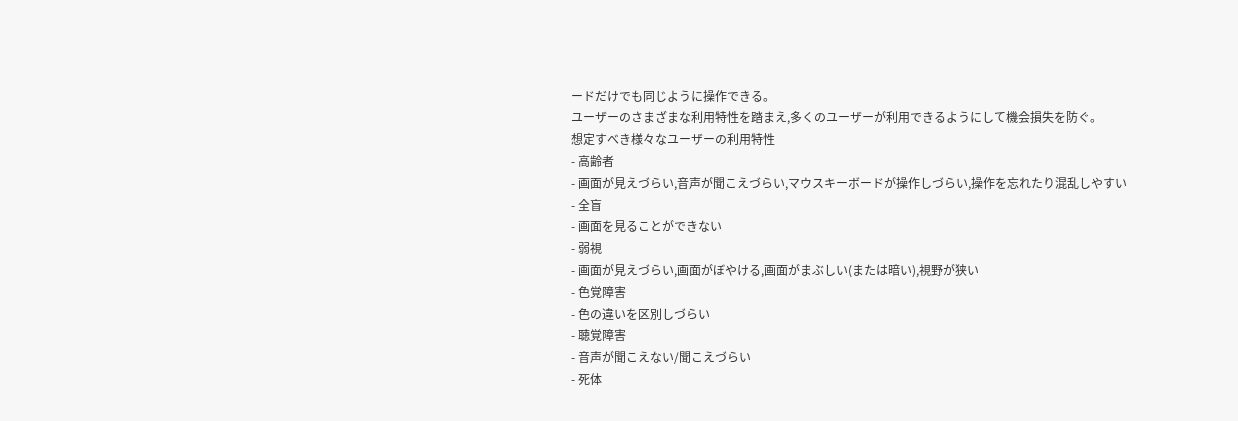ードだけでも同じように操作できる。
ユーザーのさまざまな利用特性を踏まえ,多くのユーザーが利用できるようにして機会損失を防ぐ。
想定すべき様々なユーザーの利用特性
- 高齢者
- 画面が見えづらい,音声が聞こえづらい,マウスキーボードが操作しづらい,操作を忘れたり混乱しやすい
- 全盲
- 画面を見ることができない
- 弱視
- 画面が見えづらい,画面がぼやける,画面がまぶしい(または暗い),視野が狭い
- 色覚障害
- 色の違いを区別しづらい
- 聴覚障害
- 音声が聞こえない/聞こえづらい
- 死体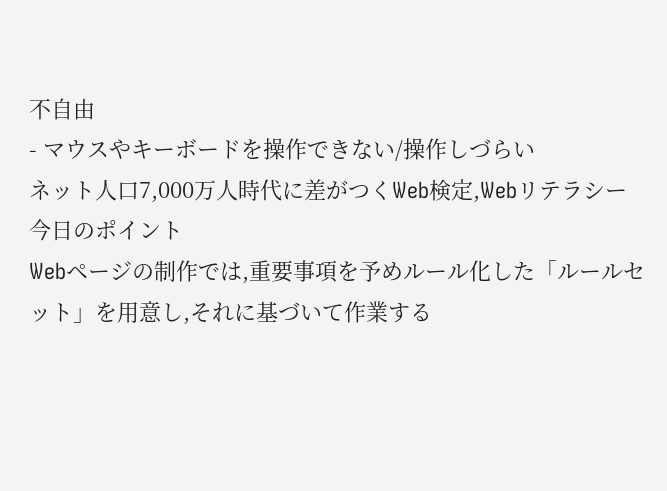不自由
- マウスやキーボードを操作できない/操作しづらい
ネット人口7,000万人時代に差がつくWeb検定,Webリテラシー
今日のポイント
Webページの制作では,重要事項を予めルール化した「ルールセット」を用意し,それに基づいて作業する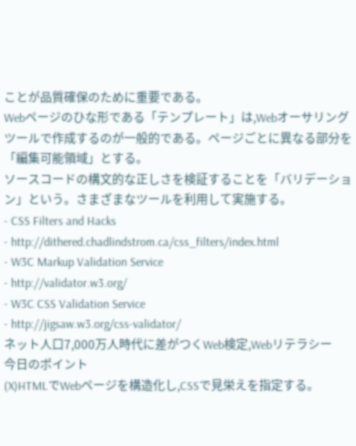ことが品質確保のために重要である。
Webページのひな形である「テンプレート」は,Webオーサリングツールで作成するのが一般的である。ページごとに異なる部分を「編集可能領域」とする。
ソースコードの構文的な正しさを検証することを「バリデーション」という。さまざまなツールを利用して実施する。
- CSS Filters and Hacks
- http://dithered.chadlindstrom.ca/css_filters/index.html
- W3C Markup Validation Service
- http://validator.w3.org/
- W3C CSS Validation Service
- http://jigsaw.w3.org/css-validator/
ネット人口7,000万人時代に差がつくWeb検定,Webリテラシー
今日のポイント
(X)HTMLでWebページを構造化し,CSSで見栄えを指定する。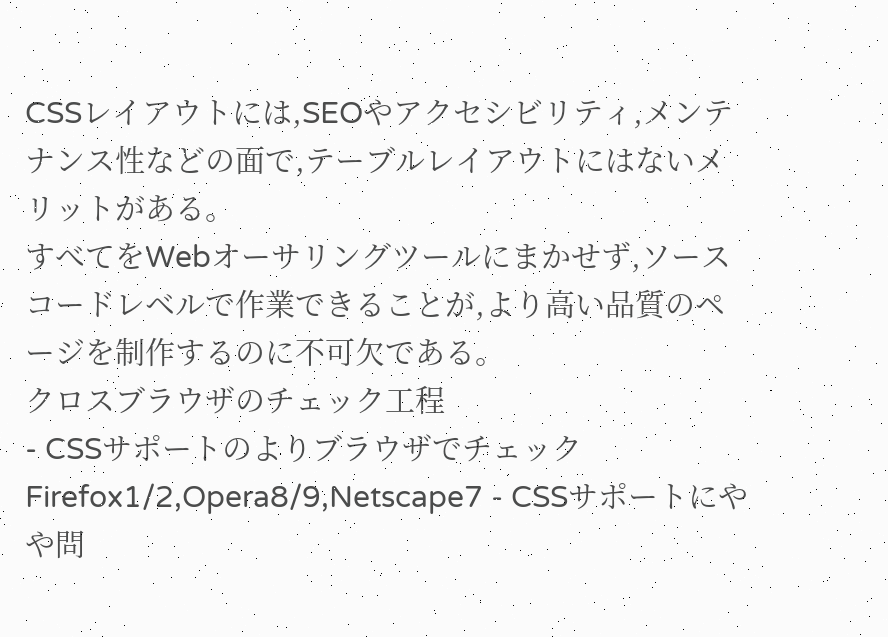CSSレイアウトには,SEOやアクセシビリティ,メンテナンス性などの面で,テーブルレイアウトにはないメリットがある。
すべてをWebオーサリングツールにまかせず,ソースコードレベルで作業できることが,より高い品質のページを制作するのに不可欠である。
クロスブラウザのチェック工程
- CSSサポートのよりブラウザでチェック
Firefox1/2,Opera8/9,Netscape7 - CSSサポートにやや問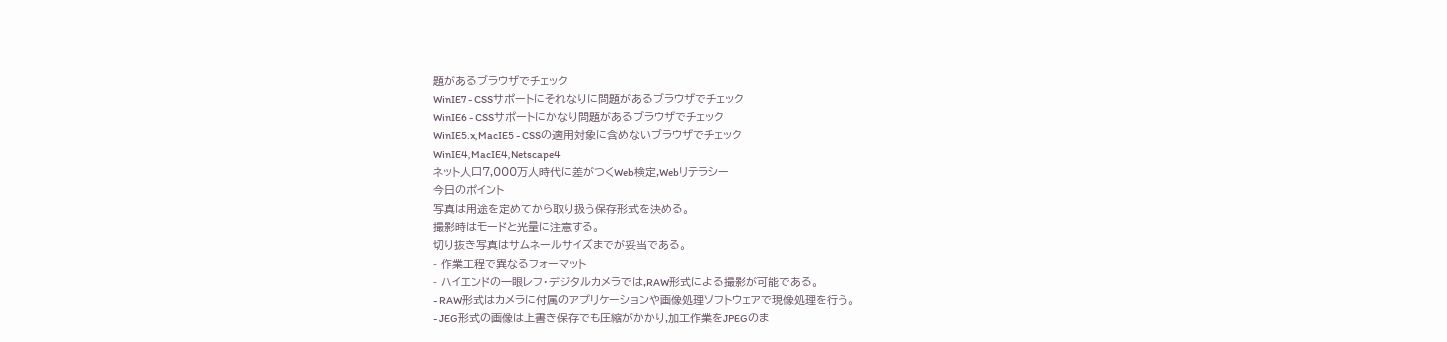題があるブラウザでチェック
WinIE7 - CSSサポートにそれなりに問題があるブラウザでチェック
WinIE6 - CSSサポートにかなり問題があるブラウザでチェック
WinIE5.x,MacIE5 - CSSの適用対象に含めないブラウザでチェック
WinIE4,MacIE4,Netscape4
ネット人口7,000万人時代に差がつくWeb検定,Webリテラシー
今日のポイント
写真は用途を定めてから取り扱う保存形式を決める。
撮影時はモードと光量に注意する。
切り抜き写真はサムネールサイズまでが妥当である。
- 作業工程で異なるフォーマット
- ハイエンドの一眼レフ・デジタルカメラでは,RAW形式による撮影が可能である。
- RAW形式はカメラに付属のアプリケーションや画像処理ソフトウェアで現像処理を行う。
- JEG形式の画像は上書き保存でも圧縮がかかり,加工作業をJPEGのま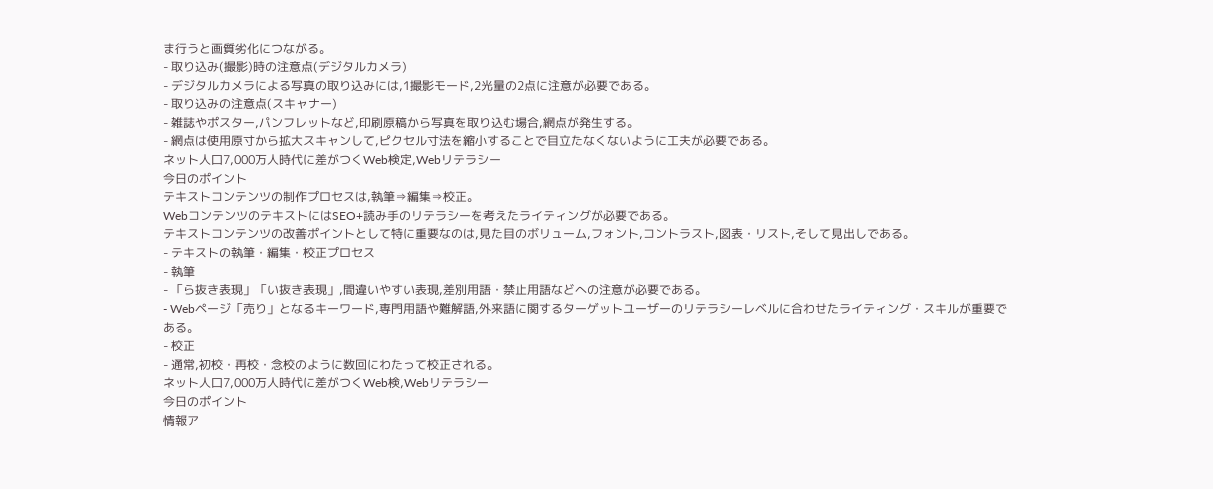ま行うと画質劣化につながる。
- 取り込み(撮影)時の注意点(デジタルカメラ)
- デジタルカメラによる写真の取り込みには,1撮影モード,2光量の2点に注意が必要である。
- 取り込みの注意点(スキャナー)
- 雑誌やポスター,パンフレットなど,印刷原稿から写真を取り込む場合,網点が発生する。
- 網点は使用原寸から拡大スキャンして,ピクセル寸法を縮小することで目立たなくないように工夫が必要である。
ネット人口7,000万人時代に差がつくWeb検定,Webリテラシー
今日のポイント
テキストコンテンツの制作プロセスは,執筆⇒編集⇒校正。
WebコンテンツのテキストにはSEO+読み手のリテラシーを考えたライティングが必要である。
テキストコンテンツの改善ポイントとして特に重要なのは,見た目のボリューム,フォント,コントラスト,図表・リスト,そして見出しである。
- テキストの執筆・編集・校正プロセス
- 執筆
- 「ら抜き表現」「い抜き表現」,間違いやすい表現,差別用語・禁止用語などへの注意が必要である。
- Webページ「売り」となるキーワード,専門用語や難解語,外来語に関するターゲットユーザーのリテラシーレベルに合わせたライティング・スキルが重要である。
- 校正
- 通常,初校・再校・念校のように数回にわたって校正される。
ネット人口7,000万人時代に差がつくWeb検,Webリテラシー
今日のポイント
情報ア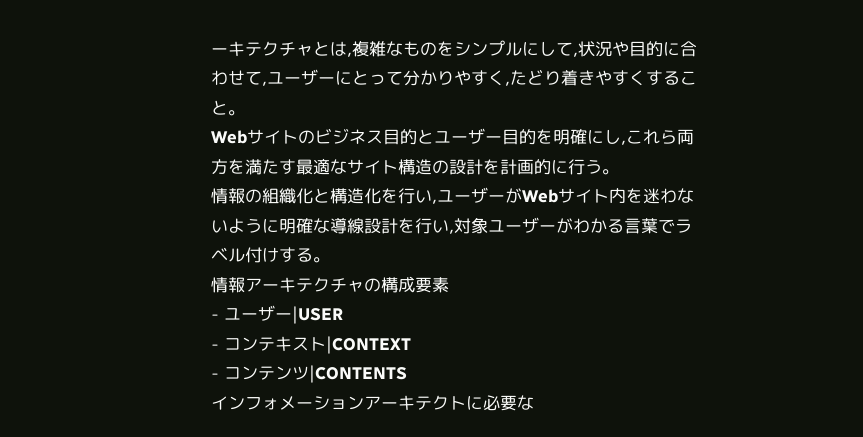ーキテクチャとは,複雑なものをシンプルにして,状況や目的に合わせて,ユーザーにとって分かりやすく,たどり着きやすくすること。
Webサイトのビジネス目的とユーザー目的を明確にし,これら両方を満たす最適なサイト構造の設計を計画的に行う。
情報の組織化と構造化を行い,ユーザーがWebサイト内を迷わないように明確な導線設計を行い,対象ユーザーがわかる言葉でラベル付けする。
情報アーキテクチャの構成要素
- ユーザー|USER
- コンテキスト|CONTEXT
- コンテンツ|CONTENTS
インフォメーションアーキテクトに必要な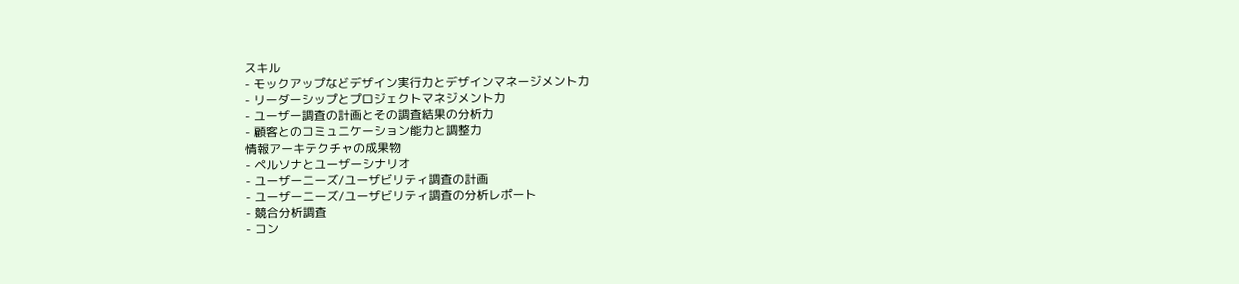スキル
- モックアップなどデザイン実行力とデザインマネージメント力
- リーダーシップとプロジェクトマネジメント力
- ユーザー調査の計画とその調査結果の分析力
- 顧客とのコミュニケーション能力と調整力
情報アーキテクチャの成果物
- ペルソナとユーザーシナリオ
- ユーザーニーズ/ユーザビリティ調査の計画
- ユーザーニーズ/ユーザビリティ調査の分析レポート
- 競合分析調査
- コン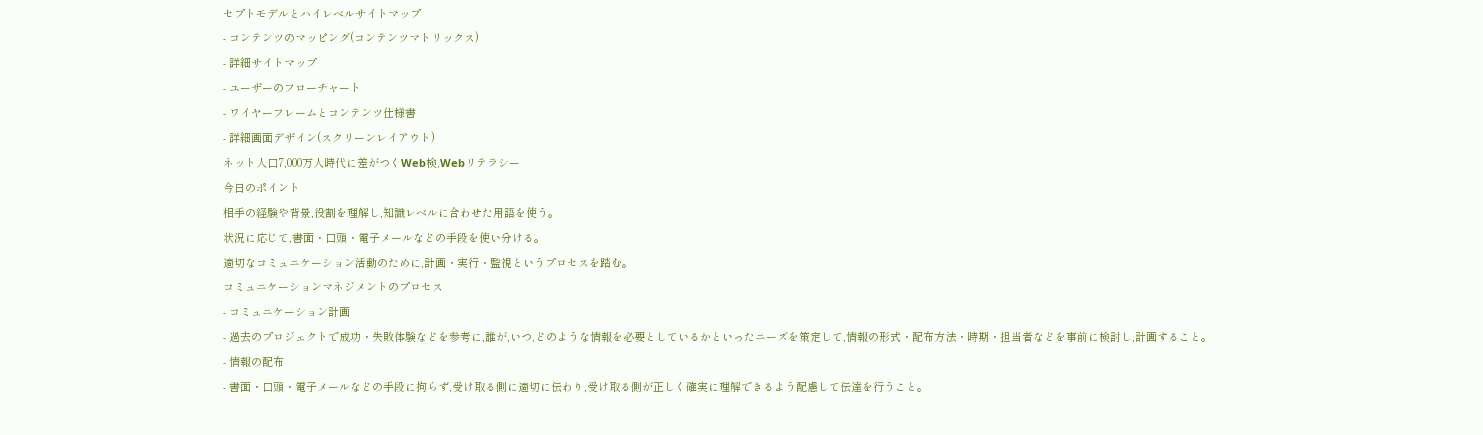セプトモデルとハイレベルサイトマップ
- コンテンツのマッピング(コンテンツマトリックス)
- 詳細サイトマップ
- ユーザーのフローチャート
- ワイヤーフレームとコンテンツ仕様書
- 詳細画面デザイン(スクリーンレイアウト)
ネット人口7,000万人時代に差がつくWeb検,Webリテラシー
今日のポイント
相手の経験や背景,役割を理解し,知識レベルに合わせた用語を使う。
状況に応じて,書面・口頭・電子メールなどの手段を使い分ける。
適切なコミュニケーション活動のために,計画・実行・監視というプロセスを踏む。
コミュニケーションマネジメントのプロセス
- コミュニケーション計画
- 過去のプロジェクトで成功・失敗体験などを参考に,誰が,いつ,どのような情報を必要としているかといったニーズを策定して,情報の形式・配布方法・時期・担当者などを事前に検討し,計画すること。
- 情報の配布
- 書面・口頭・電子メールなどの手段に拘らず,受け取る側に適切に伝わり,受け取る側が正しく確実に理解できるよう配慮して伝達を行うこと。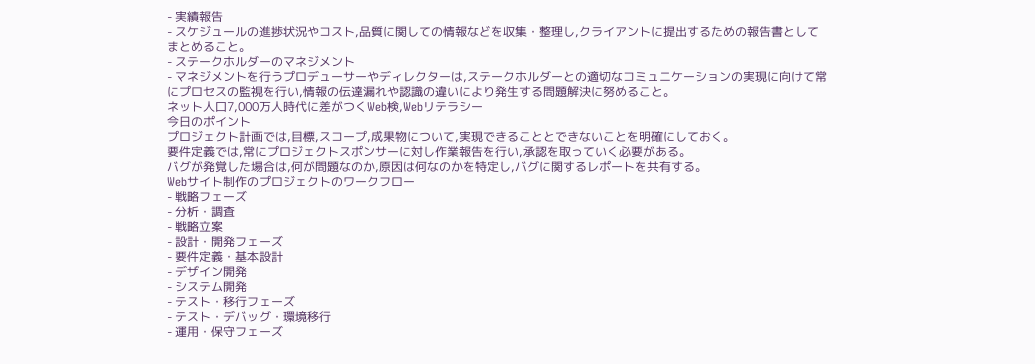- 実績報告
- スケジュールの進捗状況やコスト,品質に関しての情報などを収集・整理し,クライアントに提出するための報告書としてまとめること。
- ステークホルダーのマネジメント
- マネジメントを行うプロデューサーやディレクターは,ステークホルダーとの適切なコミュニケーションの実現に向けて常にプロセスの監視を行い,情報の伝達漏れや認識の違いにより発生する問題解決に努めること。
ネット人口7,000万人時代に差がつくWeb検,Webリテラシー
今日のポイント
プロジェクト計画では,目標,スコープ,成果物について,実現できることとできないことを明確にしておく。
要件定義では,常にプロジェクトスポンサーに対し作業報告を行い,承認を取っていく必要がある。
バグが発覚した場合は,何が問題なのか,原因は何なのかを特定し,バグに関するレポートを共有する。
Webサイト制作のプロジェクトのワークフロー
- 戦略フェーズ
- 分析・調査
- 戦略立案
- 設計・開発フェーズ
- 要件定義・基本設計
- デザイン開発
- システム開発
- テスト・移行フェーズ
- テスト・デバッグ・環境移行
- 運用・保守フェーズ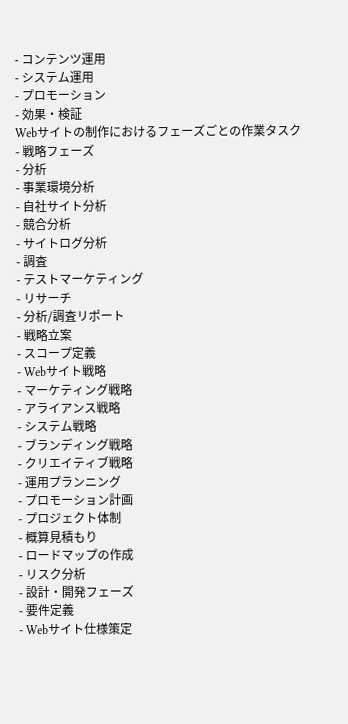- コンテンツ運用
- システム運用
- プロモーション
- 効果・検証
Webサイトの制作におけるフェーズごとの作業タスク
- 戦略フェーズ
- 分析
- 事業環境分析
- 自社サイト分析
- 競合分析
- サイトログ分析
- 調査
- テストマーケティング
- リサーチ
- 分析/調査リポート
- 戦略立案
- スコープ定義
- Webサイト戦略
- マーケティング戦略
- アライアンス戦略
- システム戦略
- ブランディング戦略
- クリエイティブ戦略
- 運用プランニング
- プロモーション計画
- プロジェクト体制
- 概算見積もり
- ロードマップの作成
- リスク分析
- 設計・開発フェーズ
- 要件定義
- Webサイト仕様策定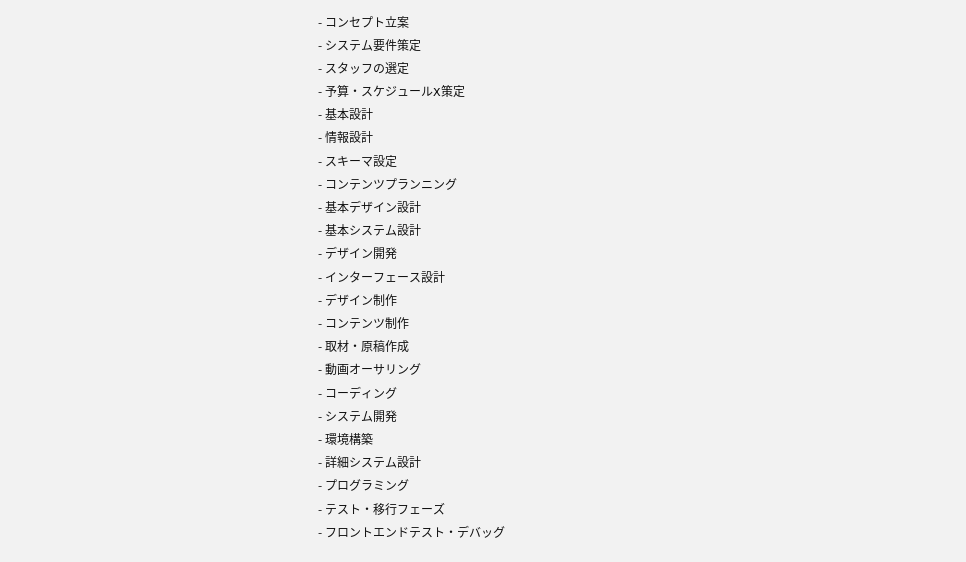- コンセプト立案
- システム要件策定
- スタッフの選定
- 予算・スケジュールX策定
- 基本設計
- 情報設計
- スキーマ設定
- コンテンツプランニング
- 基本デザイン設計
- 基本システム設計
- デザイン開発
- インターフェース設計
- デザイン制作
- コンテンツ制作
- 取材・原稿作成
- 動画オーサリング
- コーディング
- システム開発
- 環境構築
- 詳細システム設計
- プログラミング
- テスト・移行フェーズ
- フロントエンドテスト・デバッグ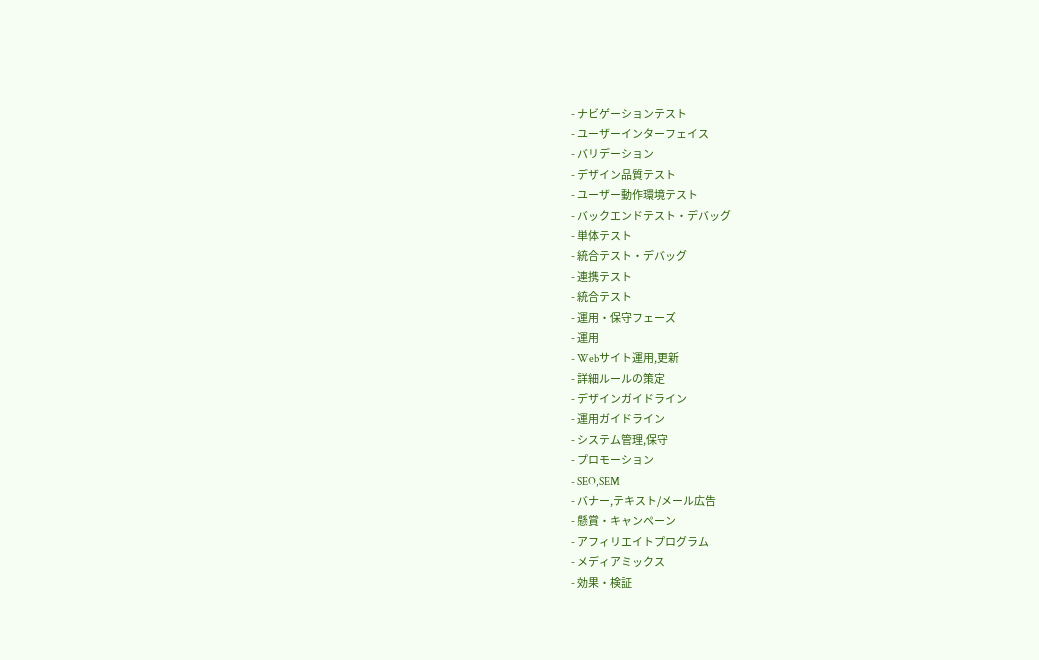- ナビゲーションテスト
- ユーザーインターフェイス
- バリデーション
- デザイン品質テスト
- ユーザー動作環境テスト
- バックエンドテスト・デバッグ
- 単体テスト
- 統合テスト・デバッグ
- 連携テスト
- 統合テスト
- 運用・保守フェーズ
- 運用
- Webサイト運用,更新
- 詳細ルールの策定
- デザインガイドライン
- 運用ガイドライン
- システム管理,保守
- プロモーション
- SEO,SEM
- バナー,テキスト/メール広告
- 懸賞・キャンペーン
- アフィリエイトプログラム
- メディアミックス
- 効果・検証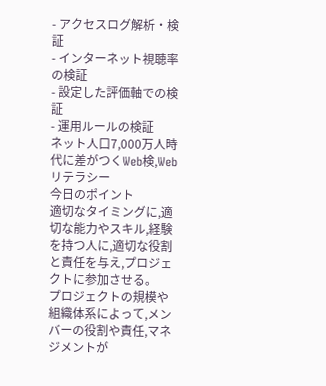- アクセスログ解析・検証
- インターネット視聴率の検証
- 設定した評価軸での検証
- 運用ルールの検証
ネット人口7,000万人時代に差がつくWeb検,Webリテラシー
今日のポイント
適切なタイミングに,適切な能力やスキル,経験を持つ人に,適切な役割と責任を与え,プロジェクトに参加させる。
プロジェクトの規模や組織体系によって,メンバーの役割や責任,マネジメントが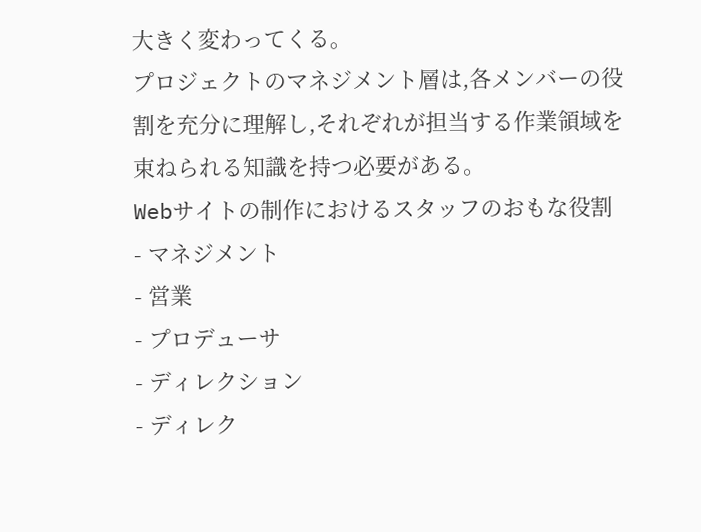大きく変わってくる。
プロジェクトのマネジメント層は,各メンバーの役割を充分に理解し,それぞれが担当する作業領域を束ねられる知識を持つ必要がある。
Webサイトの制作におけるスタッフのおもな役割
- マネジメント
- 営業
- プロデューサ
- ディレクション
- ディレク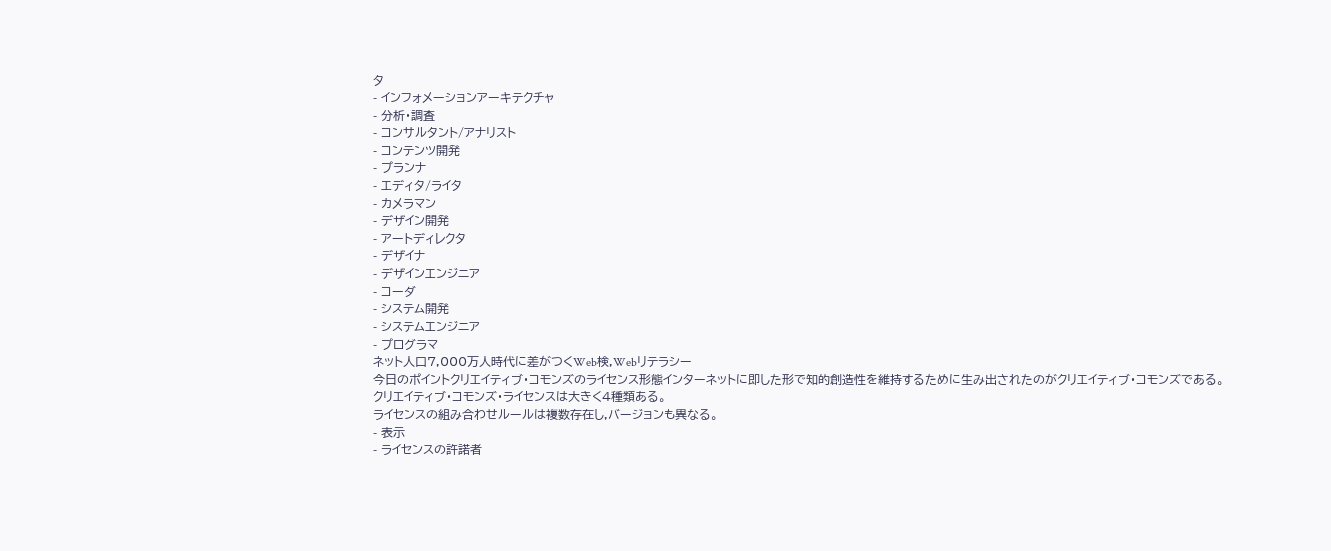タ
- インフォメーションアーキテクチャ
- 分析・調査
- コンサルタント/アナリスト
- コンテンツ開発
- プランナ
- エディタ/ライタ
- カメラマン
- デザイン開発
- アートディレクタ
- デザイナ
- デザインエンジニア
- コーダ
- システム開発
- システムエンジニア
- プログラマ
ネット人口7,000万人時代に差がつくWeb検,Webリテラシー
今日のポイントクリエイティブ・コモンズのライセンス形態インターネットに即した形で知的創造性を維持するために生み出されたのがクリエイティブ・コモンズである。
クリエイティブ・コモンズ・ライセンスは大きく4種類ある。
ライセンスの組み合わせルールは複数存在し,バージョンも異なる。
- 表示
- ライセンスの許諾者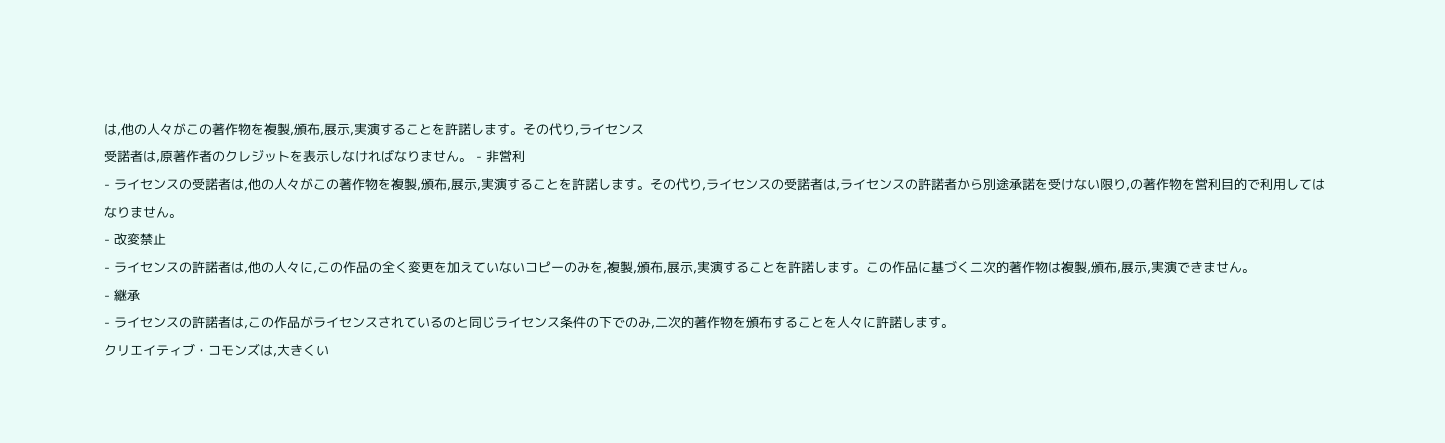は,他の人々がこの著作物を複製,頒布,展示,実演することを許諾します。その代り,ライセンス
受諾者は,原著作者のクレジットを表示しなければなりません。 - 非営利
- ライセンスの受諾者は,他の人々がこの著作物を複製,頒布,展示,実演することを許諾します。その代り,ライセンスの受諾者は,ライセンスの許諾者から別途承諾を受けない限り,の著作物を営利目的で利用してはなりません。
- 改変禁止
- ライセンスの許諾者は,他の人々に,この作品の全く変更を加えていないコピーのみを,複製,頒布,展示,実演することを許諾します。この作品に基づく二次的著作物は複製,頒布,展示,実演できません。
- 継承
- ライセンスの許諾者は,この作品がライセンスされているのと同じライセンス条件の下でのみ,二次的著作物を頒布することを人々に許諾します。
クリエイティブ・コモンズは,大きくい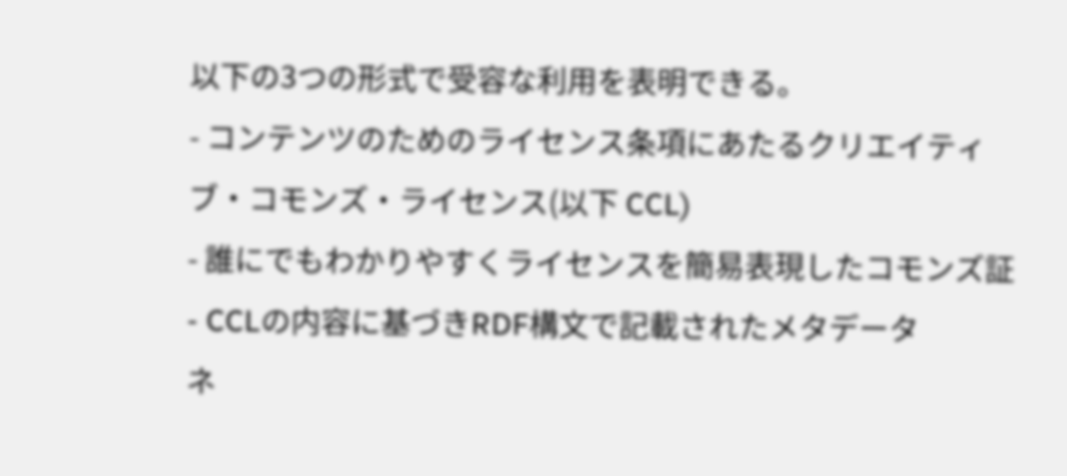以下の3つの形式で受容な利用を表明できる。
- コンテンツのためのライセンス条項にあたるクリエイティブ・コモンズ・ライセンス(以下 CCL)
- 誰にでもわかりやすくライセンスを簡易表現したコモンズ証
- CCLの内容に基づきRDF構文で記載されたメタデータ
ネ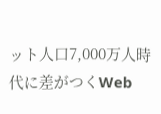ット人口7,000万人時代に差がつくWeb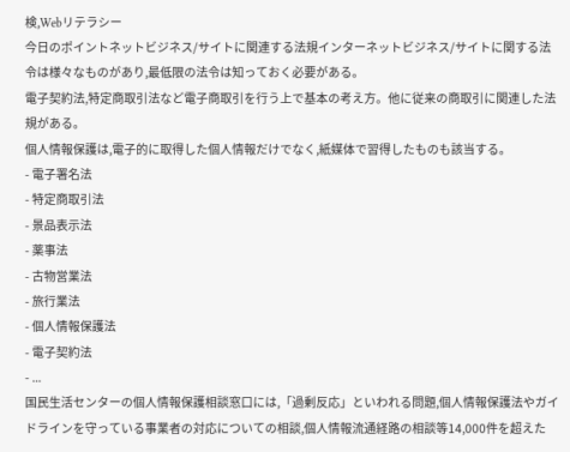検,Webリテラシー
今日のポイントネットビジネス/サイトに関連する法規インターネットビジネス/サイトに関する法令は様々なものがあり,最低限の法令は知っておく必要がある。
電子契約法,特定商取引法など電子商取引を行う上で基本の考え方。他に従来の商取引に関連した法規がある。
個人情報保護は,電子的に取得した個人情報だけでなく,紙媒体で習得したものも該当する。
- 電子署名法
- 特定商取引法
- 景品表示法
- 薬事法
- 古物営業法
- 旅行業法
- 個人情報保護法
- 電子契約法
- ...
国民生活センターの個人情報保護相談窓口には,「過剰反応」といわれる問題,個人情報保護法やガイドラインを守っている事業者の対応についての相談,個人情報流通経路の相談等14,000件を超えた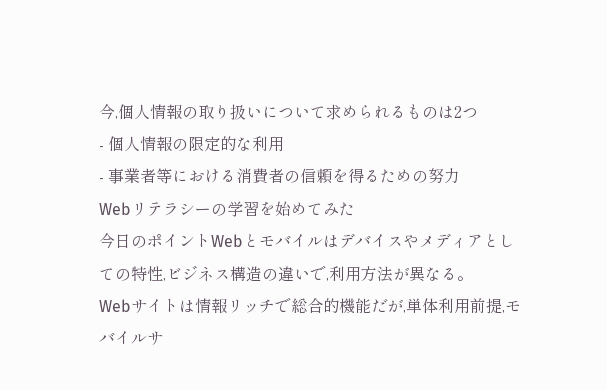今,個人情報の取り扱いについて求められるものは2つ
- 個人情報の限定的な利用
- 事業者等における消費者の信頼を得るための努力
Webリテラシーの学習を始めてみた
今日のポイントWebとモバイルはデバイスやメディアとしての特性,ビジネス構造の違いで,利用方法が異なる。
Webサイトは情報リッチで総合的機能だが,単体利用前提,モバイルサ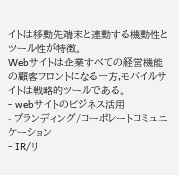イトは移動先端末と連動する機動性とツール性が特徴。
Webサイトは企業すべての経営機能の顧客フロントになる一方,モバイルサイトは戦略的ツールである。
- webサイトのビジネス活用
- ブランディング/コーポレートコミュニケーション
- IR/リ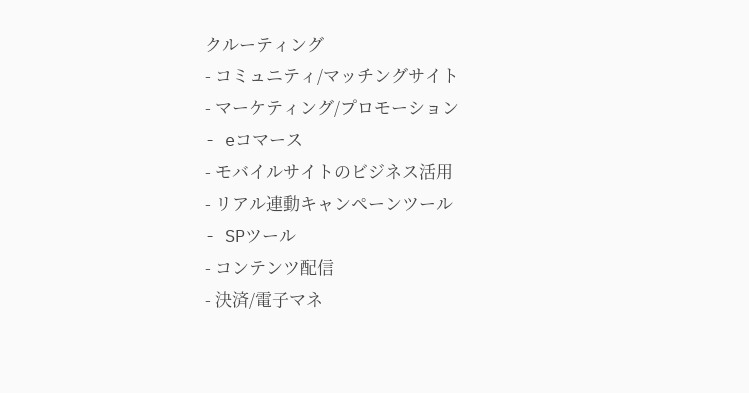クルーティング
- コミュニティ/マッチングサイト
- マーケティング/プロモーション
- eコマース
- モバイルサイトのビジネス活用
- リアル連動キャンペーンツール
- SPツール
- コンテンツ配信
- 決済/電子マネ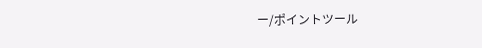ー/ポイントツール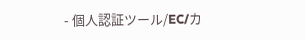- 個人認証ツール/EC/カ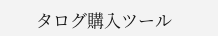タログ購入ツール